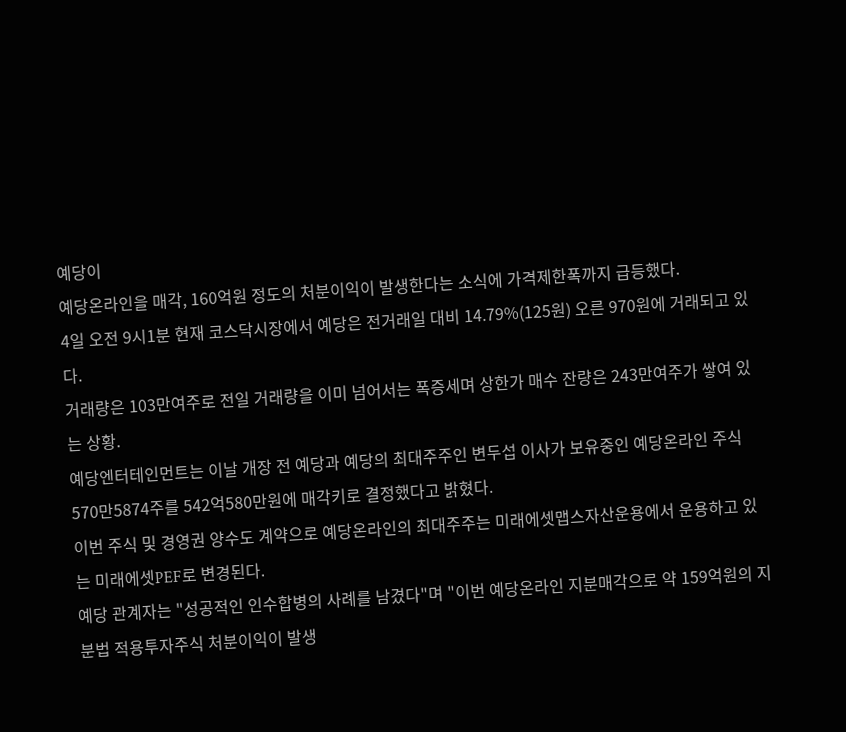예당이
예당온라인을 매각, 160억원 정도의 처분이익이 발생한다는 소식에 가격제한폭까지 급등했다.
4일 오전 9시1분 현재 코스닥시장에서 예당은 전거래일 대비 14.79%(125원) 오른 970원에 거래되고 있다.
거래량은 103만여주로 전일 거래량을 이미 넘어서는 폭증세며 상한가 매수 잔량은 243만여주가 쌓여 있는 상황.
예당엔터테인먼트는 이날 개장 전 예당과 예당의 최대주주인 변두섭 이사가 보유중인 예당온라인 주식 570만5874주를 542억580만원에 매각키로 결정했다고 밝혔다.
이번 주식 및 경영권 양수도 계약으로 예당온라인의 최대주주는 미래에셋맵스자산운용에서 운용하고 있는 미래에셋PEF로 변경된다.
예당 관계자는 "성공적인 인수합병의 사례를 남겼다"며 "이번 예당온라인 지분매각으로 약 159억원의 지분법 적용투자주식 처분이익이 발생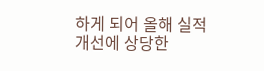하게 되어 올해 실적개선에 상당한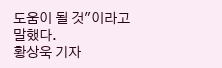도움이 될 것"이라고 말했다.
황상욱 기자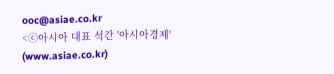ooc@asiae.co.kr
<ⓒ아시아 대표 석간 '아시아경제' (www.asiae.co.kr)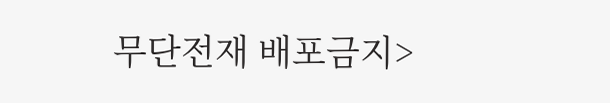무단전재 배포금지>